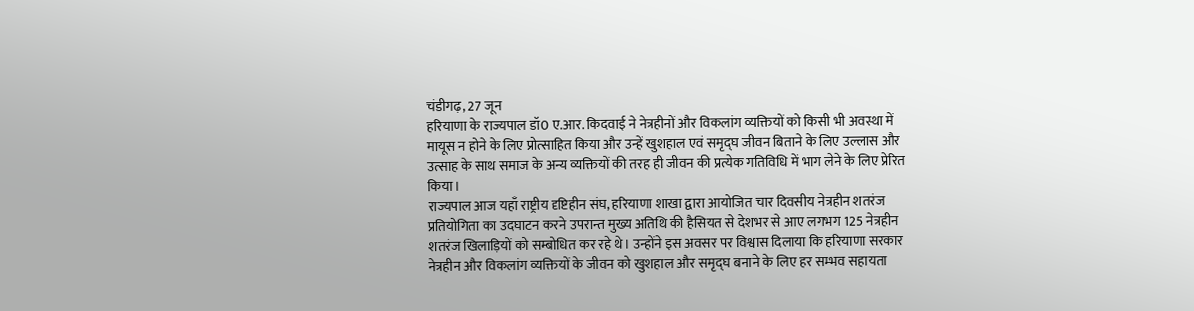चंडीगढ़, 27 जून
हरियाणा के राज्यपाल डॉ0 ए.आर. किदवाई ने नेत्रहीनों और विकलांग व्यक्तियों को किसी भी अवस्था में मायूस न होने के लिए प्रोत्साहित किया और उन्हें खुशहाल एवं समृद्घ जीवन बिताने के लिए उल्लास और उत्साह के साथ समाज के अन्य व्यक्तियों की तरह ही जीवन की प्रत्येक गतिविधि में भाग लेने के लिए प्रेरित किया।
राज्यपाल आज यहाँ राष्ट्रीय दृष्टिहीन संघ, हरियाणा शाखा द्वारा आयोजित चार दिवसीय नेत्रहीन शतरंज प्रतियोगिता का उदघाटन करने उपरान्त मुख्य अतिथि की हैसियत से देशभर से आए लगभग 125 नेत्रहीन शतरंज खिलाड़ियों को सम्बोधित कर रहे थे। उन्होंने इस अवसर पर विश्वास दिलाया कि हरियाणा सरकार नेत्रहीन और विकलांग व्यक्तियों के जीवन को खुशहाल और समृद्घ बनाने के लिए हर सम्भव सहायता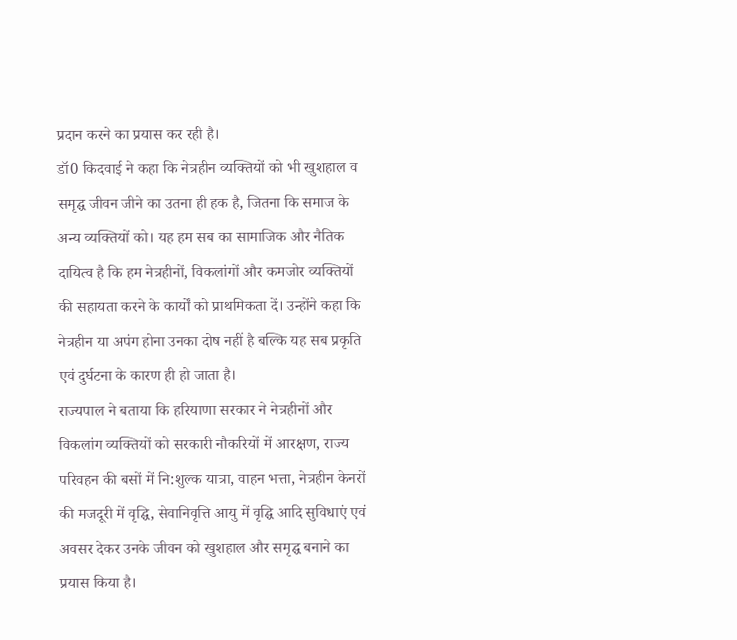प्रदान करने का प्रयास कर रही है।
डॉ0 किदवाई ने कहा कि नेत्रहीन व्यक्तियों को भी खुशहाल व समृद्घ जीवन जीने का उतना ही हक है, जितना कि समाज के अन्य व्यक्तियों को। यह हम सब का सामाजिक और नैतिक दायित्व है कि हम नेत्रहीनों, विकलांगों और कमजोर व्यक्तियों की सहायता करने के कार्यों को प्राथमिकता दें। उन्होंने कहा कि नेत्रहीन या अपंग होना उनका दोष नहीं है बल्कि यह सब प्रकृति एवं दुर्घटना के कारण ही हो जाता है।
राज्यपाल ने बताया कि हरियाणा सरकार ने नेत्रहीनों और विकलांग व्यक्तियों को सरकारी नौकरियों में आरक्षण, राज्य परिवहन की बसों में नि:शुल्क यात्रा, वाहन भत्ता, नेत्रहीन केनरों की मजदूरी में वृद्घि, सेवानिवृत्ति आयु में वृद्घि आदि सुविधाएं एवं अवसर देकर उनके जीवन को खुशहाल और समृद्घ बनाने का प्रयास किया है।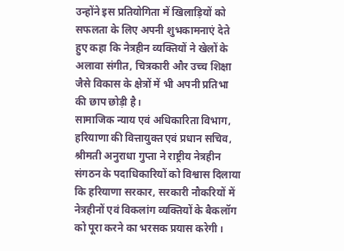उन्होंने इस प्रतियोगिता में खिलाड़ियों को सफलता के लिए अपनी शुभकामनाएं देते हुए कहा कि नेत्रहीन व्यक्तियों ने खेलों के अलावा संगीत, चित्रकारी और उच्च शिक्षा जैसे विकास के क्षेत्रों में भी अपनी प्रतिभा की छाप छोड़ी है।
सामाजिक न्याय एवं अधिकारिता विभाग, हरियाणा की वित्तायुक्त एवं प्रधान सचिव, श्रीमती अनुराधा गुप्ता ने राष्ट्रीय नेत्रहीन संगठन के पदाधिकारियों को विश्वास दिलाया कि हरियाणा सरकार, सरकारी नौकरियों में नेत्रहीनों एवं विकलांग व्यक्तियों के बैकलॉग को पूरा करने का भरसक प्रयास करेगी।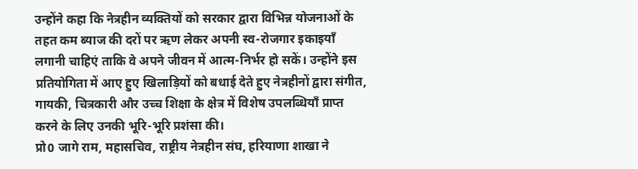उन्होंने कहा कि नेत्रहीन व्यक्तियों को सरकार द्वारा विभिन्न योजनाओं के तहत कम ब्याज की दरों पर ऋण लेकर अपनी स्व-रोजगार इकाइयाँ लगानी चाहिएं ताकि वे अपने जीवन में आत्म-निर्भर हो सकें। उन्होंने इस प्रतियोगिता में आए हुए खिलाड़ियों को बधाई देते हुए नेत्रहीनों द्वारा संगीत, गायकी, चित्रकारी और उच्च शिक्षा के क्षेत्र में विशेष उपलब्धियाँ प्राप्त करने के लिए उनकी भूरि-भूरि प्रशंसा की।
प्रो0 जागे राम, महासचिव, राष्ट्रीय नेत्रहीन संघ, हरियाणा शाखा ने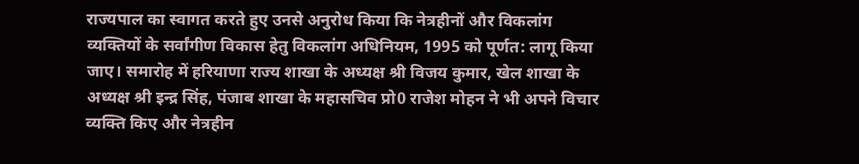राज्यपाल का स्वागत करते हुए उनसे अनुरोध किया कि नेत्रहीनों और विकलांग व्यक्तियों के सर्वांगीण विकास हेतु विकलांग अधिनियम, 1995 को पूर्णत: लागू किया जाए। समारोह में हरियाणा राज्य शाखा के अध्यक्ष श्री विजय कुमार, खेल शाखा के अध्यक्ष श्री इन्द्र सिंह, पंजाब शाखा के महासचिव प्रो0 राजेश मोहन ने भी अपने विचार व्यक्ति किए और नेत्रहीन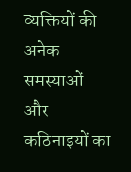व्यक्तियों की अनेक समस्याओं और कठिनाइयों का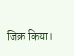जिक्र किया।